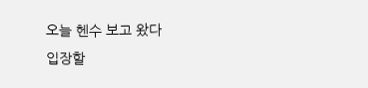오늘 헨수 보고 왔다
입장할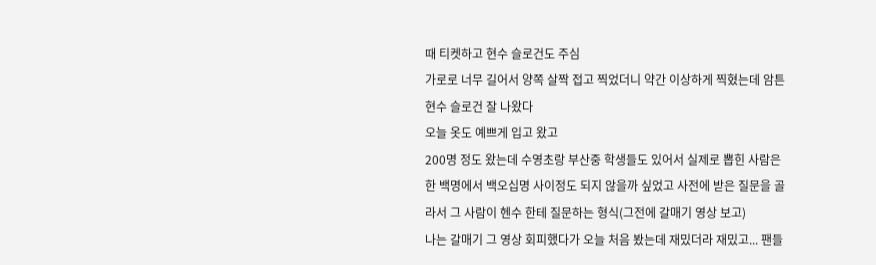때 티켓하고 현수 슬로건도 주심
가로로 너무 길어서 양쪽 살짝 접고 찍었더니 약간 이상하게 찍혔는데 암튼 현수 슬로건 잘 나왔다
오늘 옷도 예쁘게 입고 왔고
200명 정도 왔는데 수영초랑 부산중 학생들도 있어서 실제로 뽑힌 사람은 한 백명에서 백오십명 사이정도 되지 않을까 싶었고 사전에 받은 질문을 골라서 그 사람이 헨수 한테 질문하는 형식(그전에 갈매기 영상 보고)
나는 갈매기 그 영상 회피했다가 오늘 처음 봤는데 재밌더라 재밌고... 팬들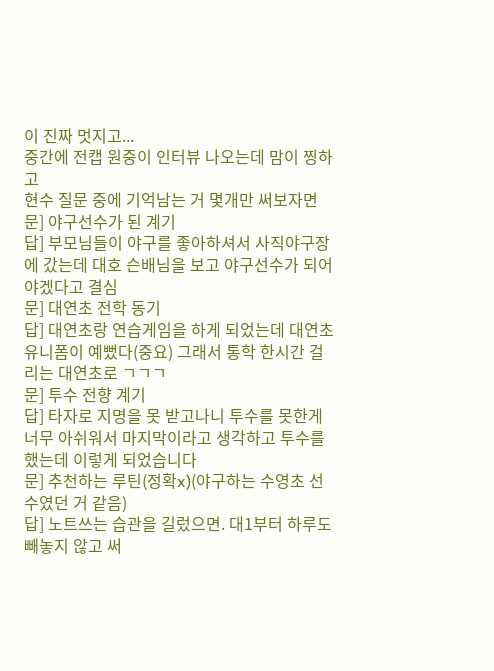이 진짜 멋지고...
중간에 전캡 원중이 인터뷰 나오는데 맘이 찡하고
현수 질문 중에 기억남는 거 몇개만 써보자면
문] 야구선수가 된 계기
답] 부모님들이 야구를 좋아하셔서 사직야구장에 갔는데 대호 슨배님을 보고 야구선수가 되어야겠다고 결심
문] 대연초 전학 동기
답] 대연초랑 연습게임을 하게 되었는데 대연초 유니폼이 예뻤다(중요) 그래서 통학 한시간 걸리는 대연초로 ㄱㄱㄱ
문] 투수 전향 계기
답] 타자로 지명을 못 받고나니 투수를 못한게 너무 아쉬워서 마지막이라고 생각하고 투수를 했는데 이렇게 되었습니다
문] 추천하는 루틴(정확x)(야구하는 수영초 선수였던 거 같음)
답] 노트쓰는 습관을 길렀으면. 대1부터 하루도 빼놓지 않고 써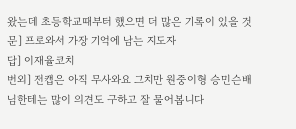왔는데 초등학교때부터 했으면 더 많은 기록이 있을 것
문] 프로와서 가장 기억에 남는 지도자
답] 이재율코치
번외] 전캡은 아직 무사와요 그치만 원중이형 승민슨배님한테는 많이 의견도 구하고 잘 물어봅니다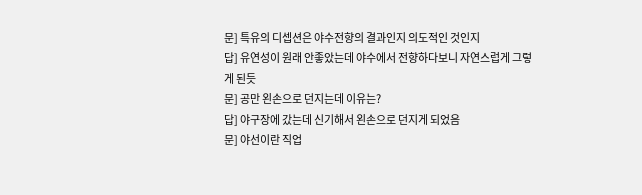문] 특유의 디셉션은 야수전향의 결과인지 의도적인 것인지
답] 유연성이 원래 안좋았는데 야수에서 전향하다보니 자연스럽게 그렇게 된듯
문] 공만 왼손으로 던지는데 이유는?
답] 야구장에 갔는데 신기해서 왼손으로 던지게 되었음
문] 야선이란 직업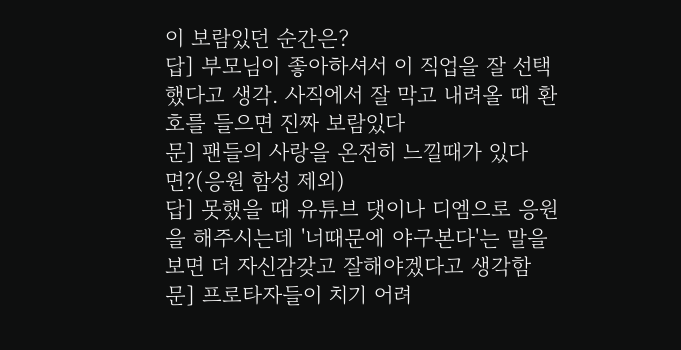이 보람있던 순간은?
답] 부모님이 좋아하셔서 이 직업을 잘 선택했다고 생각. 사직에서 잘 막고 내려올 때 환호를 들으면 진짜 보람있다
문] 팬들의 사랑을 온전히 느낄때가 있다면?(응원 함성 제외)
답] 못했을 때 유튜브 댓이나 디엠으로 응원을 해주시는데 '너때문에 야구본다'는 말을 보면 더 자신감갖고 잘해야겠다고 생각함
문] 프로타자들이 치기 어려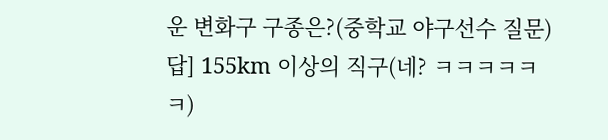운 변화구 구종은?(중학교 야구선수 질문)
답] 155km 이상의 직구(네? ㅋㅋㅋㅋㅋㅋ)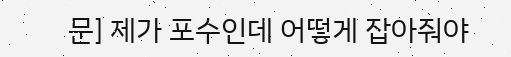문] 제가 포수인데 어떻게 잡아줘야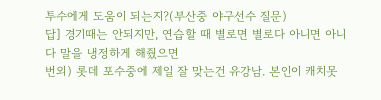투수에게 도움이 되는지?(부산중 야구선수 질문)
답] 경기때는 안되지만, 연습할 때 별로면 별로다 아니면 아니다 말을 냉정하게 해줬으면
번외) 롯데 포수중에 제일 잘 맞는건 유강남. 본인이 캐치못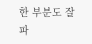한 부분도 잘 파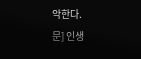악한다.
문] 인생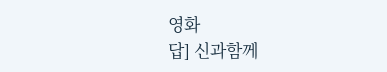영화
답] 신과함께